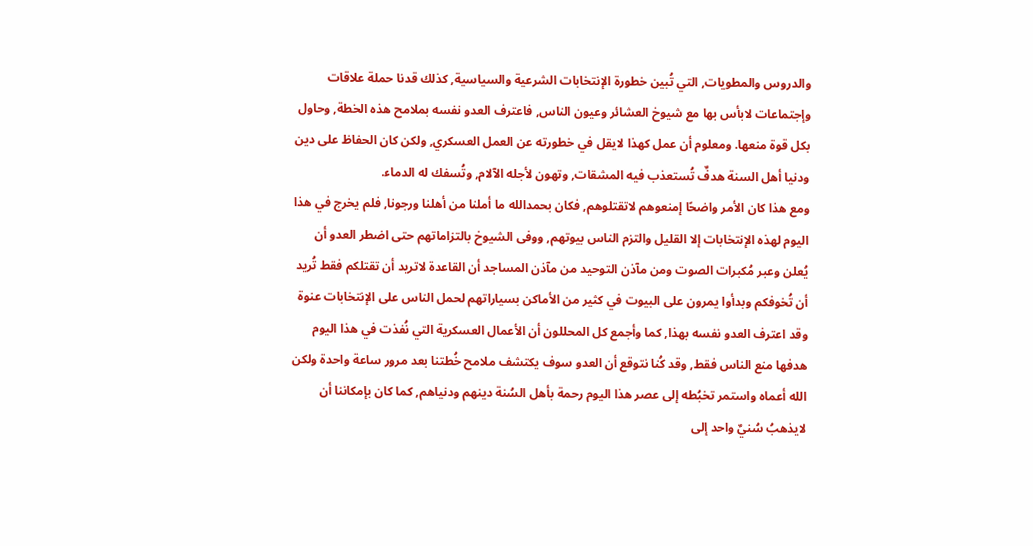والدروس والمطويات, التي تُبين خطورة الإنتخابات الشرعية والسياسية, كذلك قدنا حملة علاقات وإجتماعات لابأس بها مع شيوخ العشائر وعيون الناس, فاعترف العدو نفسه بملامح هذه الخطة, وحاول بكل قوة منعها. ومعلوم أن عمل كهذا لايقل في خطورته عن العمل العسكري, ولكن كان الحفاظ على دين ودنيا أهل السنة هدفٌ تُستعذب فيه المشقات, وتهون لأجله الآلام, وتُسفك له الدماء.
ومع هذا كان الأمر واضحًا إمنعوهم لاتقتلوهم, فكان بحمدالله ما أملنا من أهلنا ورجونا, فلم يخرج في هذا اليوم لهذه الإنتخابات إلا القليل والتزم الناس بيوتهم, ووفى الشيوخ بالتزاماتهم حتى اضطر العدو أن يُعلن وعبر مُكبرات الصوت ومن مآذن التوحيد من مآذن المساجد أن القاعدة لاتريد أن تقتلكم فقط تُريد أن تُخوفكم وبدأوا يمرون على البيوت في كثير من الأماكن بسياراتهم لحمل الناس على الإنتخابات عنوة وقد اعترف العدو نفسه بهذا, كما وأجمع كل المحللون أن الأعمال العسكرية التي نُفذت في هذا اليوم هدفها منع الناس فقط, وقد كُنا نتوقع أن العدو سوف يكتشف ملامح خُطتنا بعد مرور ساعة واحدة ولكن الله أعماه واستمر تخبُطه إلى عصر هذا اليوم رحمة بأهل السُنة دينهم ودنياهم, كما كان بإمكاننا أن لايذهبُ سُنيٌ واحد إلى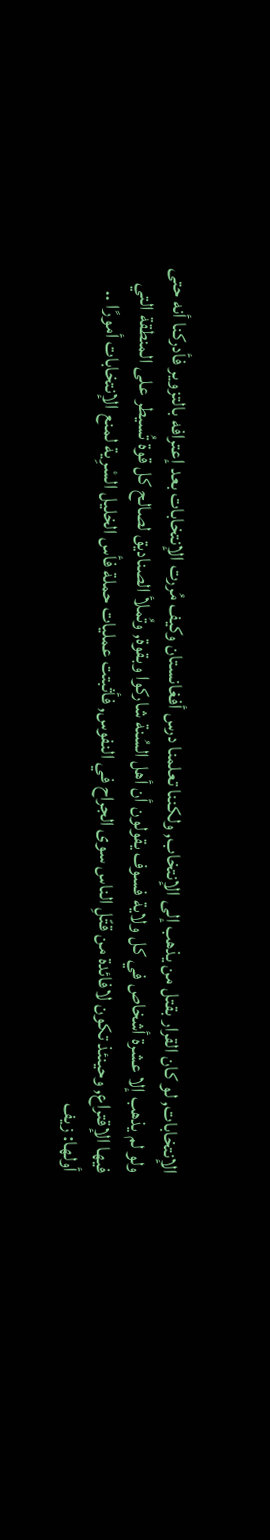الإنتخابات, لو كان القرار بقتل من يذهب إلى الإنتخاب, ولكننا تعلمنا درس أفغانستان وكيف مُررت الإنتخابات بعد إعترافه بالتزوير فأدركنا أنه حتى ولو لم يذهب إلا عشرة أشخاص في كل ولاية فسوف يقولون أن أهل السُنة شاركوا وبقوة, وتُملأ الصناديق لصالح كل قوة تُسيطر على المنطقة التي فيها الإقتراع, وحينئذ تكون لافائدة من قتّلِ الناس سوى الجراح في النفوس, فأثبتت عمليات حملة فأس الخليل السْرِية لمنع الإنتخابات أمورًا ..
أولها: زيف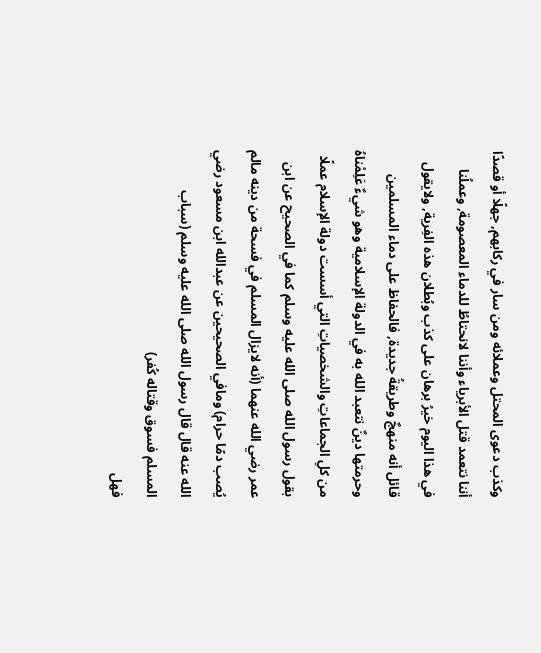وكذب دعوى المحتل وعملائه ومن سار في ركابهم, جهلًا أو قصدًا أننا نتعمد قتل الأبرياء وأننا لانحتاطُ للدماء المعصومة, وعملُنا في هذا اليوم خيرُ برهان على كذب وبُطلان هذه الفِرية, ولايقول قائل أنه منهجٌ وطريقةُ جديدة, فالحفاظ على دماء المسلمين وحرمتها دينٌ نتعبد الله به في الدولة الإسلامية وهو شيءٌ عَلِمْناهُ من كلِ الجماعاتِ والشخصياتِ التي أسست دولة الإسلام عملًا بقول رسول الله صلى الله عليه وسلم كما في الصحيح عن ابن عمر رضي الله عنهما (أنه لايزال المسلم في فسحة من دينه مالم يُصب دمًا حرام) ومافي الصحيحين عن عبدالله ابن مسعود رضي الله عنه قال قال رسول الله صلى الله عليه وسلم (سباب المسلم فسوق وقتاله كُفر)
فهل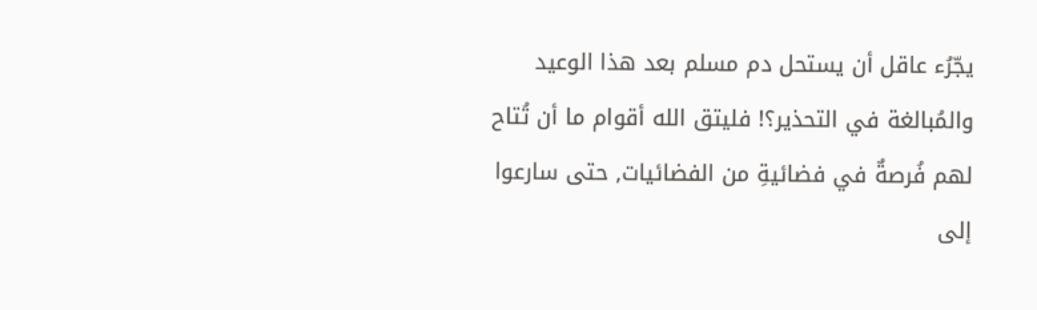يجّرُء عاقل أن يستحل دم مسلم بعد هذا الوعيد والمُبالغة في التحذير؟! فليتق الله أقوام ما أن تُتاح لهم فُرصةٌ في فضائيةِ من الفضائيات, حتى سارعوا إلى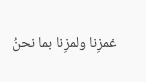غمزِنا ولمزِنا بما نحنُ